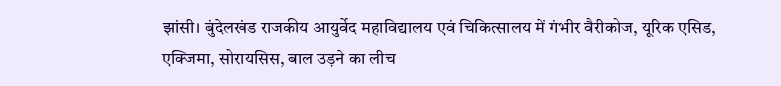झांसी। बुंदेलखंड राजकीय आयुर्वेद महाविद्यालय एवं चिकित्सालय में गंभीर वैरीकोज, यूरिक एसिड, एक्जिमा, सोरायसिस, बाल उड़ने का लीच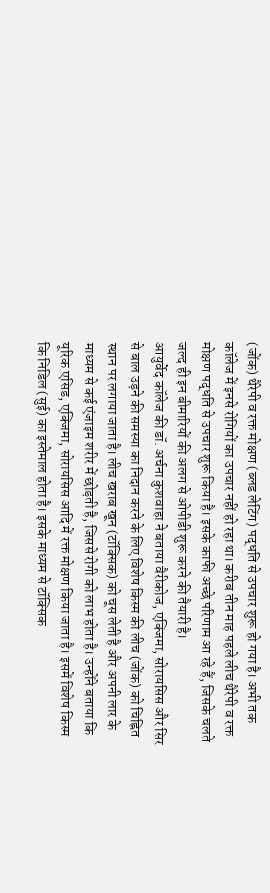(जोंक) थैरेपी व रक्त मोक्षण (ब्लड लेटिंग) पद्धति से उपचार शुरू हो गया है। अभी तक कॉलेज में इनसे रोगियों का उपचार नहीं हो रहा था। करीब तीन माह पहले लीच थैरेपी व रक्त मोक्षण पद्धति से उपचार शुरू किया है। इसके काफी अच्छे परिणाम आ रहे हैं, जिसके चलते जल्द ही इन बीमारियों की अलग से ओपीडी शुरू करने की तैयारी है।
आयुर्वेद कॉलेज की डॉ. अर्चना कुशवाहा ने बताया वैरीकोज, एक्जिमा, सोरायसिस और सिर से बाल उड़ने की समस्या का निदान करने के लिए विशेष किस्म की लीच (जोंक) को चिह्नित स्थान पर लगाया जाता है। लीच खराब खून (टॉक्सिक) को चूस लेती है और अपनी लार के माध्यम से कई एंजाइम शरीर में छोड़ती है, जिससे रोगी को लाभ होता है। उन्होंने बताया कि यूरिक एसिड, एक्जिमा, सोरायसिस आदि में रक्त मोक्षण किया जाता है। इसमें विशेष किस्म कि निडिल (सुई) का इस्तेमाल होता है। इसके माध्यम से टॉक्सिक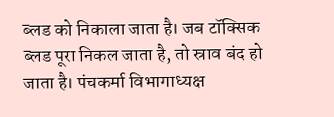ब्लड को निकाला जाता है। जब टॉक्सिक ब्लड पूरा निकल जाता है, तो स्राव बंद हो जाता है। पंचकर्मा विभागाध्यक्ष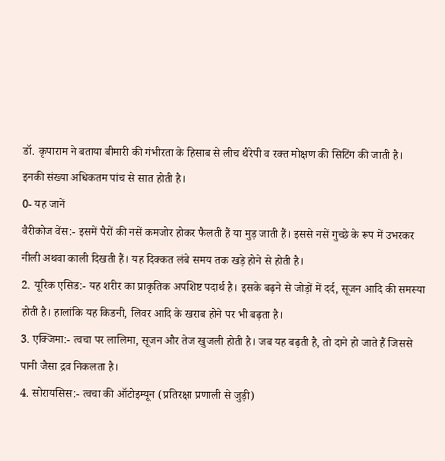डॉ. कृपाराम ने बताया बीमारी की गंभीरता के हिसाब से लीच थैरेपी व रक्त मोक्षण की सिटिंग की जाती है। इनकी संख्या अधिकतम पांच से सात होती है।
0- यह जानें
वैरीकोज वेंस:- इसमें पैरों की नसें कमजोर होकर फैलती हैं या मुड़ जाती हैं। इससे नसें गुच्छे के रूप में उभरकर नीली अथवा काली दिखती हैं। यह दिक्कत लंबे समय तक खड़े होने से होती है।
2. यूरिक एसिड:- यह शरीर का प्राकृतिक अपशिष्ट पदार्थ है। इसके बढ़ने से जोड़ों में दर्द, सूजन आदि की समस्या होती है। हालांकि यह किडनी, लिवर आदि के खराब होने पर भी बढ़ता है।
3. एक्जिमा:- त्वचा पर लालिमा, सूजन और तेज खुजली होती है। जब यह बढ़ती है, तो दाने हो जाते हैं जिससे पानी जैसा द्रव निकलता है।
4. सोरायसिस:- त्वचा की ऑटोइम्यून (प्रतिरक्षा प्रणाली से जुड़ी)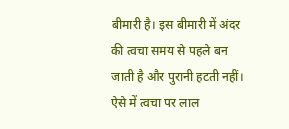बीमारी है। इस बीमारी में अंदर की त्वचा समय से पहले बन जाती है और पुरानी हटती नहीं। ऐसे में त्वचा पर लाल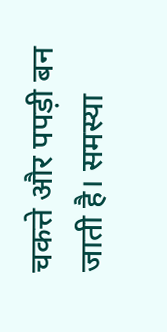चकत्ते और पपड़ी बन जाती है। समस्या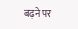बढ़ने पर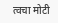त्वचा मोटी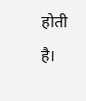होती है।